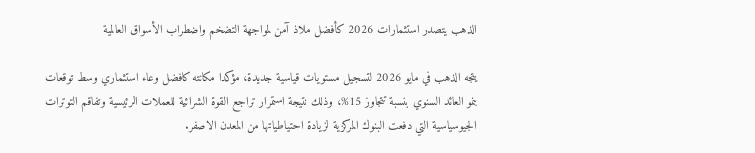الذهب يتصدر استثمارات 2026 كأفضل ملاذ آمن لمواجهة التضخم واضطراب الأسواق العالمية

يتجه الذهب في مايو 2026 لتسجيل مستويات قياسية جديدة، مؤكدا مكانته كافضل وعاء استثماري وسط توقعات بنمو العائد السنوي بنسبة تتجاوز 15%، وذلك نتيجة استمرار تراجع القوة الشرائية للعملات الرئيسية وتفاقم التوترات الجيوسياسية التي دفعت البنوك المركزية لزيادة احتياطياتها من المعدن الاصفر.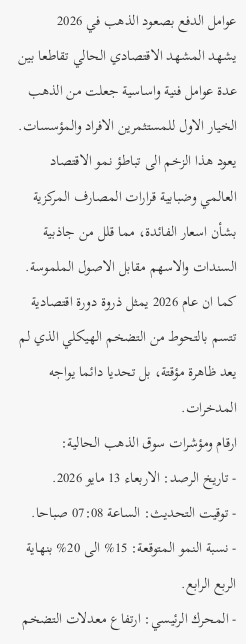عوامل الدفع بصعود الذهب في 2026
يشهد المشهد الاقتصادي الحالي تقاطعا بين عدة عوامل فنية واساسية جعلت من الذهب الخيار الاول للمستثمرين الافراد والمؤسسات. يعود هذا الزخم الى تباطؤ نمو الاقتصاد العالمي وضبابية قرارات المصارف المركزية بشأن اسعار الفائدة، مما قلل من جاذبية السندات والاسهم مقابل الاصول الملموسة. كما ان عام 2026 يمثل ذروة دورة اقتصادية تتسم بالتحوط من التضخم الهيكلي الذي لم يعد ظاهرة مؤقتة، بل تحديا دائما يواجه المدخرات.
ارقام ومؤشرات سوق الذهب الحالية:
- تاريخ الرصد: الاربعاء 13 مايو 2026.
- توقيت التحديث: الساعة 07:08 صباحا.
- نسبة النمو المتوقعة: 15% الى 20% بنهاية الربع الرابع.
- المحرك الرئيسي: ارتفاع معدلات التضخم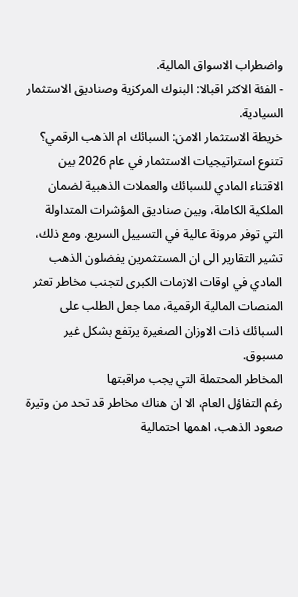واضطراب الاسواق المالية.
- الفئة الاكثر اقبالا: البنوك المركزية وصناديق الاستثمار السيادية.
خريطة الاستثمار الامن: السبائك ام الذهب الرقمي؟
تتنوع استراتيجيات الاستثمار في عام 2026 بين الاقتناء المادي للسبائك والعملات الذهبية لضمان الملكية الكاملة، وبين صناديق المؤشرات المتداولة التي توفر مرونة عالية في التسييل السريع. ومع ذلك، تشير التقارير الى ان المستثمرين يفضلون الذهب المادي في اوقات الازمات الكبرى لتجنب مخاطر تعثر المنصات المالية الرقمية، مما جعل الطلب على السبائك ذات الاوزان الصغيرة يرتفع بشكل غير مسبوق.
المخاطر المحتملة التي يجب مراقبتها
رغم التفاؤل العام، الا ان هناك مخاطر قد تحد من وتيرة صعود الذهب، اهمها احتمالية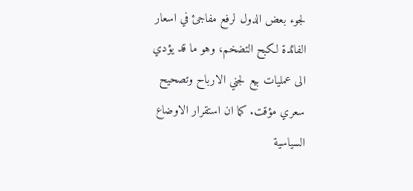لجوء بعض الدول لرفع مفاجئ في اسعار الفائدة لكبح التضخم، وهو ما قد يؤدي الى عمليات بيع لجني الارباح وتصحيح سعري مؤقت. كما ان استقرار الاوضاع السياسية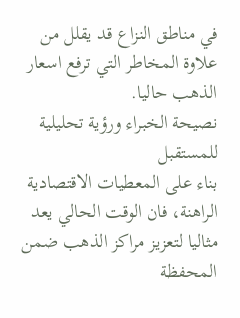في مناطق النزاع قد يقلل من علاوة المخاطر التي ترفع اسعار الذهب حاليا.
نصيحة الخبراء ورؤية تحليلية للمستقبل
بناء على المعطيات الاقتصادية الراهنة، فان الوقت الحالي يعد مثاليا لتعزيز مراكز الذهب ضمن المحفظة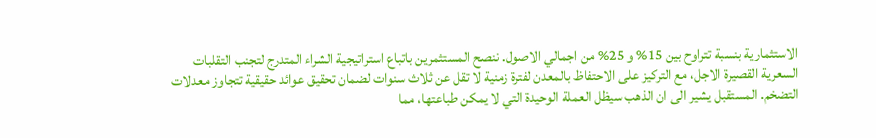الاستثمارية بنسبة تتراوح بين 15% و 25% من اجمالي الاصول. ننصح المستثمرين باتباع استراتيجية الشراء المتدرج لتجنب التقلبات السعرية القصيرة الاجل، مع التركيز على الاحتفاظ بالمعدن لفترة زمنية لا تقل عن ثلاث سنوات لضمان تحقيق عوائد حقيقية تتجاوز معدلات التضخم. المستقبل يشير الى ان الذهب سيظل العملة الوحيدة التي لا يمكن طباعتها، مما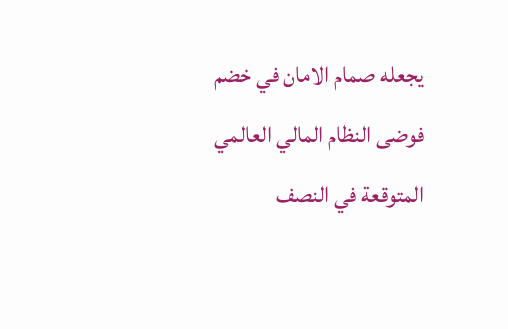يجعله صمام الامان في خضم فوضى النظام المالي العالمي المتوقعة في النصف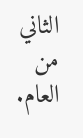الثاني من العام.